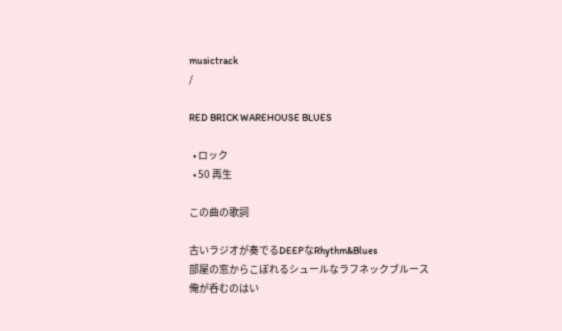musictrack
/

RED BRICK WAREHOUSE BLUES

  • ロック
  • 50 再生

この曲の歌詞

古いラジオが奏でるDEEPなRhythm&Blues
部屋の窓からこぼれるシュールなラフネックブルース
俺が呑むのはい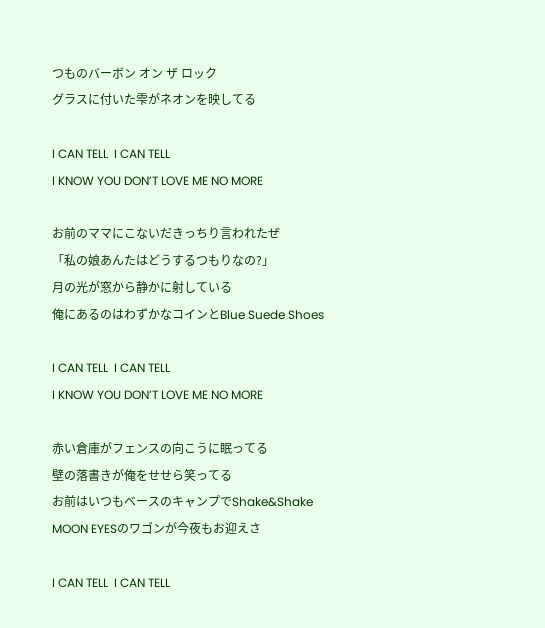つものバーボン オン ザ ロック
グラスに付いた雫がネオンを映してる

I CAN TELL  I CAN TELL
I KNOW YOU DON’T LOVE ME NO MORE

お前のママにこないだきっちり言われたぜ
「私の娘あんたはどうするつもりなの?」
月の光が窓から静かに射している
俺にあるのはわずかなコインとBlue Suede Shoes

I CAN TELL  I CAN TELL
I KNOW YOU DON’T LOVE ME NO MORE

赤い倉庫がフェンスの向こうに眠ってる
壁の落書きが俺をせせら笑ってる
お前はいつもベースのキャンプでShake&Shake
MOON EYESのワゴンが今夜もお迎えさ

I CAN TELL  I CAN TELL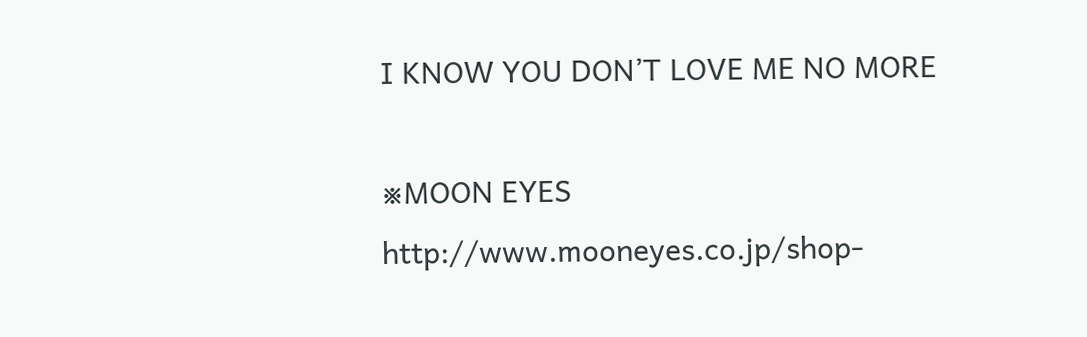I KNOW YOU DON’T LOVE ME NO MORE

※MOON EYES
http://www.mooneyes.co.jp/shop-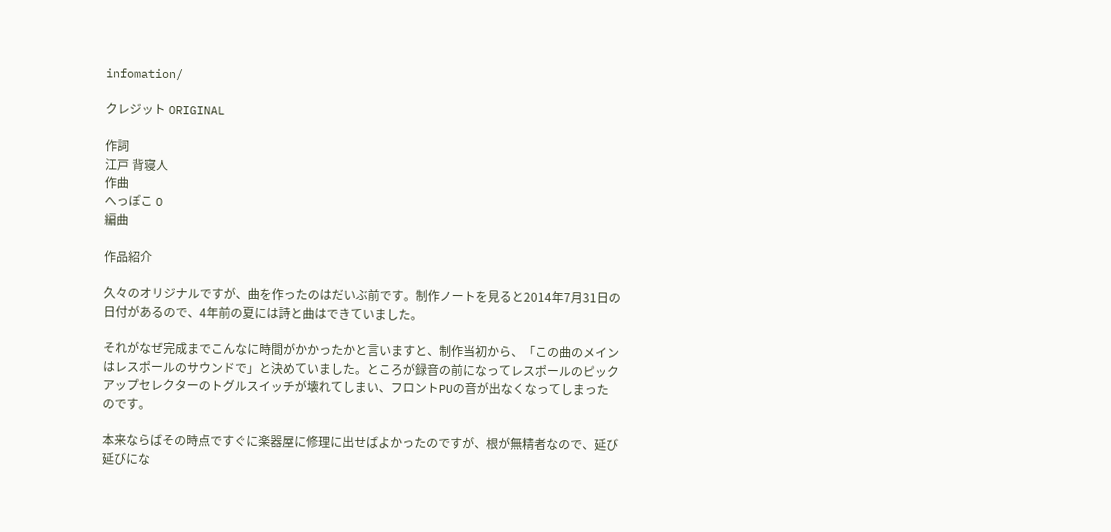infomation/

クレジット ORIGINAL

作詞
江戸 背寝人
作曲
へっぽこ O
編曲

作品紹介

久々のオリジナルですが、曲を作ったのはだいぶ前です。制作ノートを見ると2014年7月31日の日付があるので、4年前の夏には詩と曲はできていました。

それがなぜ完成までこんなに時間がかかったかと言いますと、制作当初から、「この曲のメインはレスポールのサウンドで」と決めていました。ところが録音の前になってレスポールのピックアップセレクターのトグルスイッチが壊れてしまい、フロントPUの音が出なくなってしまったのです。

本来ならばその時点ですぐに楽器屋に修理に出せばよかったのですが、根が無精者なので、延び延びにな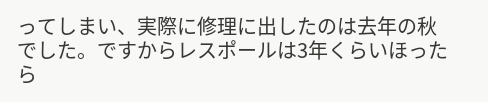ってしまい、実際に修理に出したのは去年の秋でした。ですからレスポールは3年くらいほったら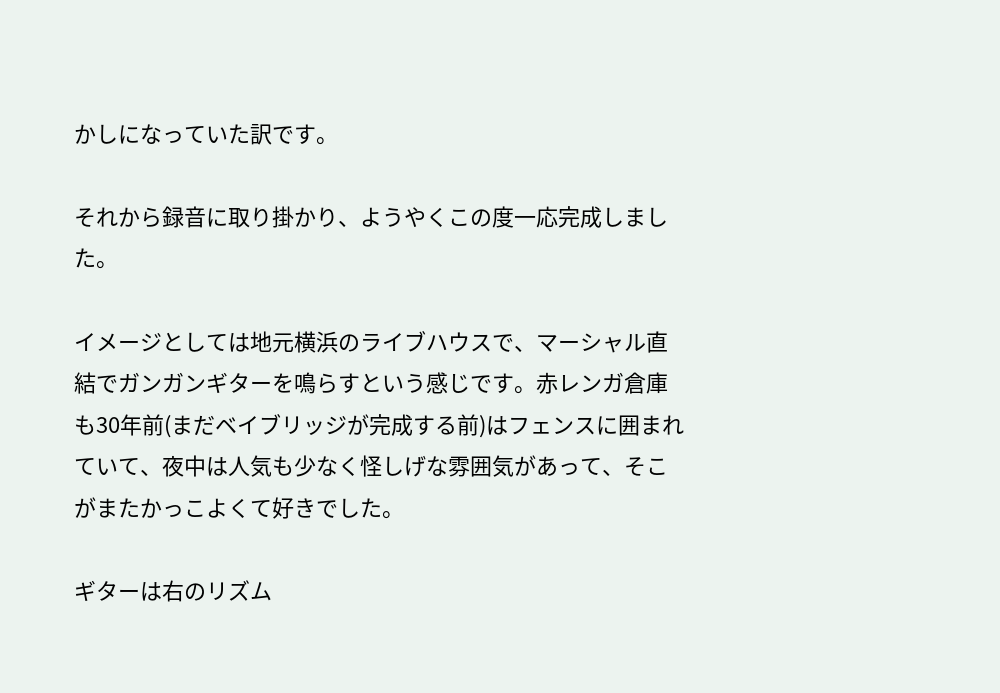かしになっていた訳です。

それから録音に取り掛かり、ようやくこの度一応完成しました。

イメージとしては地元横浜のライブハウスで、マーシャル直結でガンガンギターを鳴らすという感じです。赤レンガ倉庫も30年前(まだベイブリッジが完成する前)はフェンスに囲まれていて、夜中は人気も少なく怪しげな雰囲気があって、そこがまたかっこよくて好きでした。

ギターは右のリズム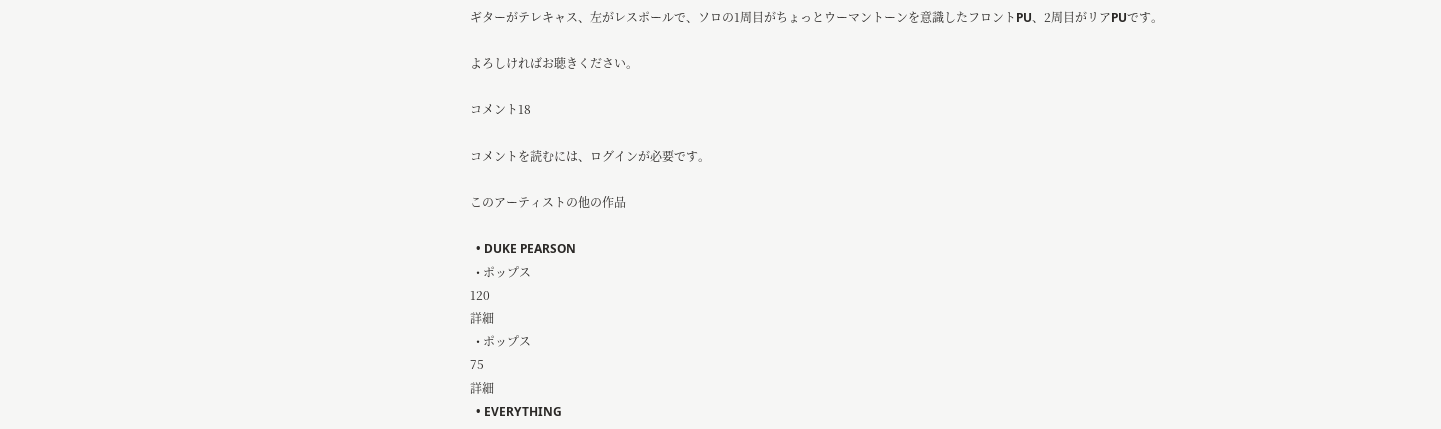ギターがテレキャス、左がレスポールで、ソロの1周目がちょっとウーマントーンを意識したフロントPU、2周目がリアPUです。

よろしければお聴きください。

コメント18

コメントを読むには、ログインが必要です。

このアーティストの他の作品

  • DUKE PEARSON
  • ポップス
120
詳細
  • ポップス
75
詳細
  • EVERYTHING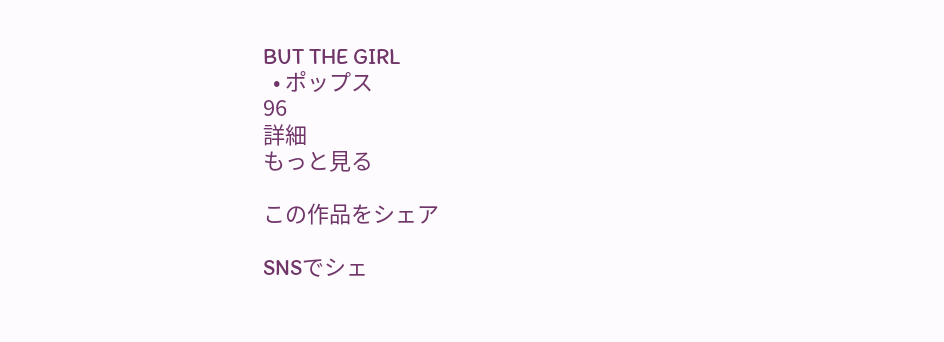BUT THE GIRL
  • ポップス
96
詳細
もっと見る

この作品をシェア

SNSでシェ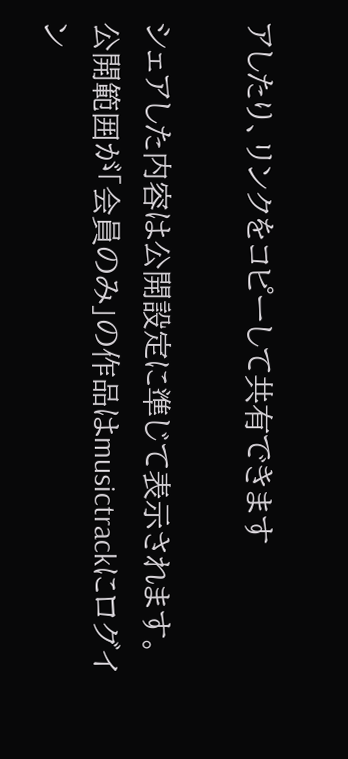アしたり、リンクをコピーして共有できます

シェアした内容は公開設定に準じて表示されます。
公開範囲が「会員のみ」の作品はmusictrackにログイン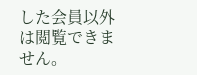した会員以外は閲覧できません。